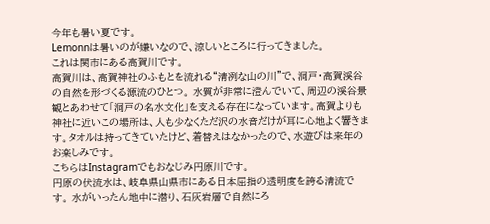今年も暑い夏です。
Lemonnは暑いのが嫌いなので、涼しいところに行ってきました。
これは関市にある高賀川です。
高賀川は、高賀神社のふもとを流れる“清冽な山の川”で、洞戸・高賀渓谷の自然を形づくる源流のひとつ。 水質が非常に澄んでいて、周辺の渓谷景観とあわせて「洞戸の名水文化」を支える存在になっています。高賀よりも神社に近いこの場所は、人も少なくただ沢の水音だけが耳に心地よく響きます。タオルは持ってきていたけど、着替えはなかったので、水遊びは来年のお楽しみです。
こちらはInstagramでもおなじみ円原川です。
円原の伏流水は、岐阜県山県市にある日本屈指の透明度を誇る清流です。 水がいったん地中に潜り、石灰岩層で自然にろ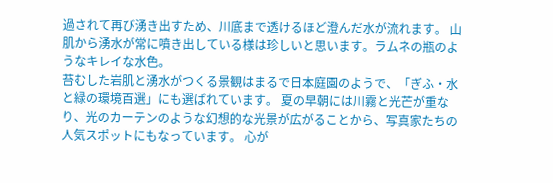過されて再び湧き出すため、川底まで透けるほど澄んだ水が流れます。 山肌から湧水が常に噴き出している様は珍しいと思います。ラムネの瓶のようなキレイな水色。
苔むした岩肌と湧水がつくる景観はまるで日本庭園のようで、「ぎふ・水と緑の環境百選」にも選ばれています。 夏の早朝には川霧と光芒が重なり、光のカーテンのような幻想的な光景が広がることから、写真家たちの人気スポットにもなっています。 心が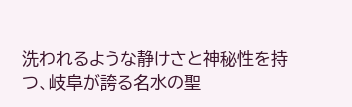洗われるような静けさと神秘性を持つ、岐阜が誇る名水の聖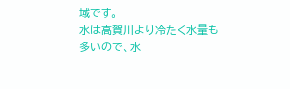域です。
水は高賀川より冷たく水量も多いので、水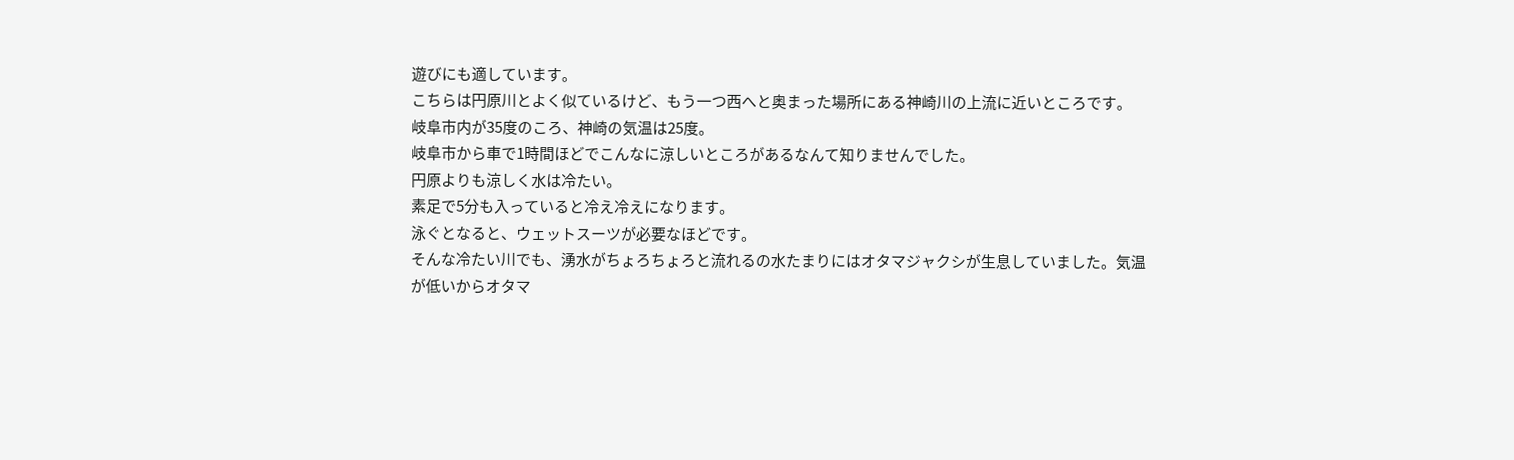遊びにも適しています。
こちらは円原川とよく似ているけど、もう一つ西へと奥まった場所にある神崎川の上流に近いところです。
岐阜市内が35度のころ、神崎の気温は25度。
岐阜市から車で1時間ほどでこんなに涼しいところがあるなんて知りませんでした。
円原よりも涼しく水は冷たい。
素足で5分も入っていると冷え冷えになります。
泳ぐとなると、ウェットスーツが必要なほどです。
そんな冷たい川でも、湧水がちょろちょろと流れるの水たまりにはオタマジャクシが生息していました。気温が低いからオタマ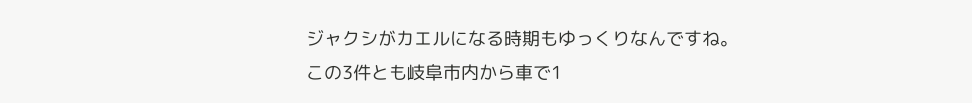ジャクシがカエルになる時期もゆっくりなんですね。
この3件とも岐阜市内から車で1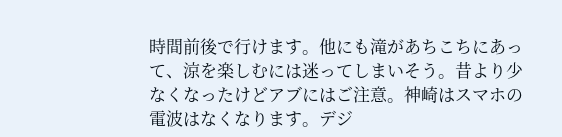時間前後で行けます。他にも滝があちこちにあって、涼を楽しむには迷ってしまいそう。昔より少なくなったけどアブにはご注意。神崎はスマホの電波はなくなります。デジ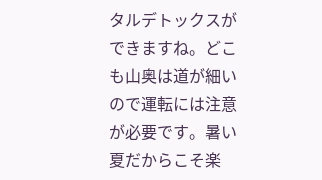タルデトックスができますね。どこも山奥は道が細いので運転には注意が必要です。暑い夏だからこそ楽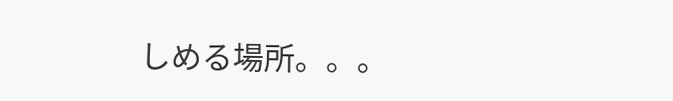しめる場所。。。